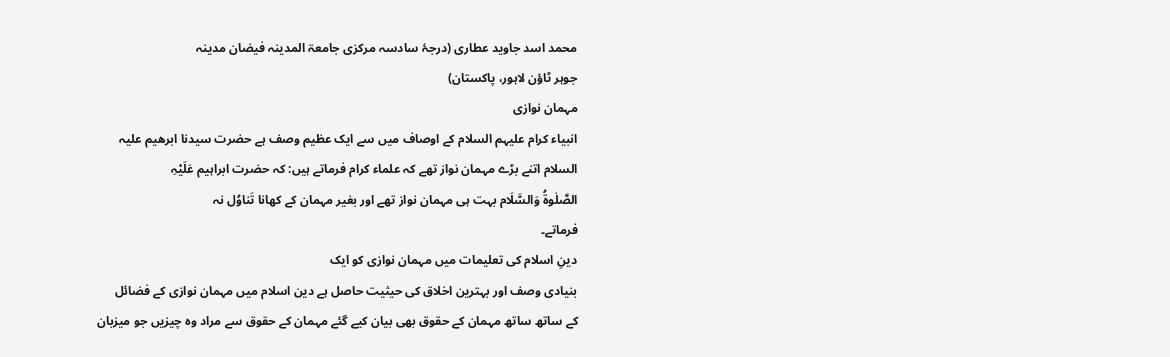محمد اسد جاوید عطاری (درجۂ سادسہ مرکزی جامعۃ المدینہ فیضان مدینہ
جوہر ٹاؤن لاہور، پاکستان)
مہمان نوازی
انبیاء کرام علیہم السلام کے اوصاف میں سے ایک عظیم وصف ہے حضرت سیدنا ابرھیم علیہ
السلام اتنے بڑے مہمان نواز تھے کہ علماء کرام فرماتے ہیں: کہ حضرت ابراہیم عَلَیْہِ
الصَّلٰوۃُ وَالسَّلَام بہت ہی مہمان نواز تھے اور بغیر مہمان کے کھانا تَناوُل نہ
فرماتے۔
دینِ اسلام کی تعلیمات میں مہمان نوازی کو ایک
بنیادی وصف اور بہترین اخلاق کی حیثیت حاصل ہے دین اسلام میں مہمان نوازی کے فضائل
کے ساتھ ساتھ مہمان کے حقوق بھی بیان کیے گئے مہمان کے حقوق سے مراد وہ چیزیں جو میزبان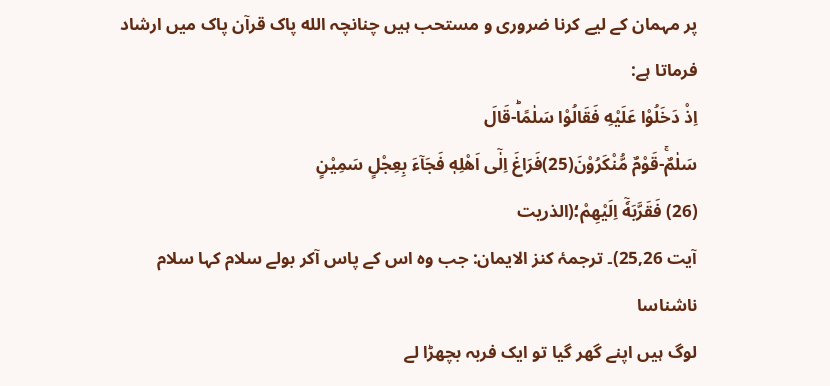پر مہمان کے لیے کرنا ضروری و مستحب ہیں چنانچہ الله پاک قرآن پاک میں ارشاد
فرماتا ہے:
اِذْ دَخَلُوْا عَلَیْهِ فَقَالُوْا سَلٰمًاؕ-قَالَ
سَلٰمٌۚ-قَوْمٌ مُّنْكَرُوْنَ(25)فَرَاغَ اِلٰۤى اَهْلِهٖ فَجَآءَ بِعِجْلٍ سَمِیْنٍ
(26) فَقَرَّبَهٗۤ اِلَیْهِمْ؛(الذریت
آیت 25,26)۔ ترجمۂ کنز الایمان: جب وہ اس کے پاس آکر بولے سلام کہا سلام ناشناسا
لوگ ہیں اپنے گھر گیا تو ایک فربہ بچھڑا لے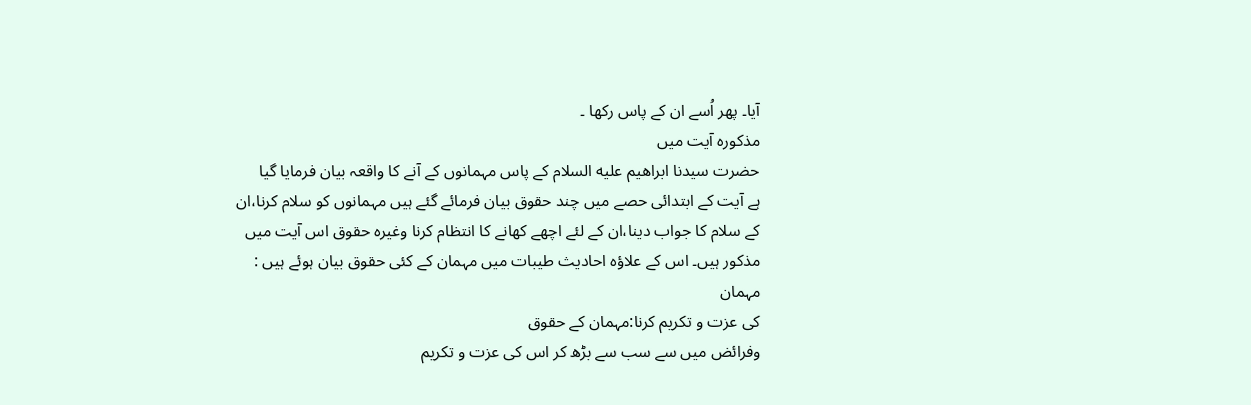آیا۔ پھر اُسے ان کے پاس رکھا ۔
مذکورہ آیت میں
حضرت سیدنا ابراھیم علیه السلام کے پاس مہمانوں کے آنے کا واقعہ بیان فرمایا گیا
ہے آیت کے ابتدائی حصے میں چند حقوق بیان فرمائے گئے ہیں مہمانوں کو سلام کرنا،ان
کے سلام کا جواب دینا،ان کے لئے اچھے کھانے کا انتظام کرنا وغیرہ حقوق اس آیت میں
مذکور ہیں۔ اس کے علاؤہ احادیث طیبات میں مہمان کے کئی حقوق بیان ہوئے ہیں :
مہمان
کی عزت و تکریم کرنا:مہمان کے حقوق
وفرائض میں سے سب سے بڑھ کر اس کی عزت و تکریم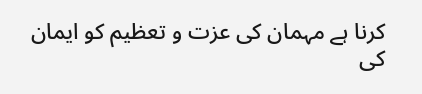کرنا ہے مہمان کی عزت و تعظیم کو ایمان
کی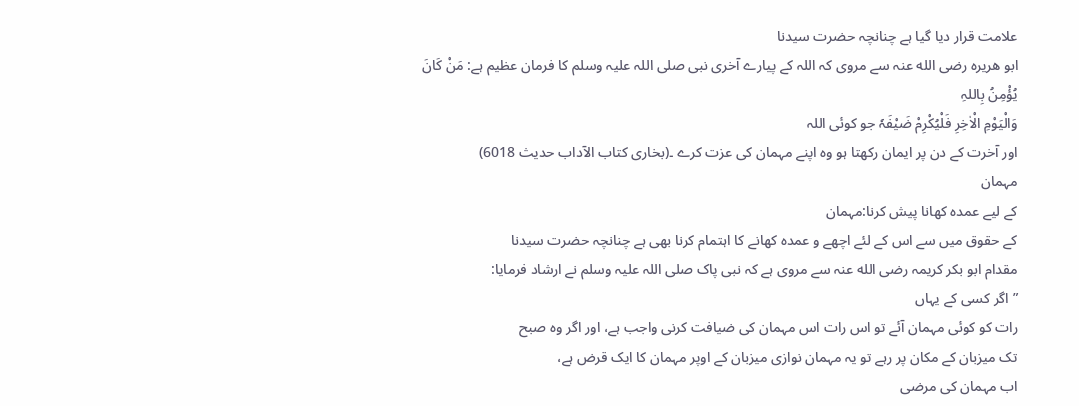علامت قرار دیا گیا ہے چنانچہ حضرت سیدنا
ابو ھریرہ رضی الله عنہ سے مروی کہ اللہ کے پیارے آخری نبی صلی اللہ علیہ وسلم کا فرمان عظیم ہے: مَنْ کَانَ یُؤْمِنُ بِاللہِ
وَالْیَوْمِ الْاٰخِرِ فَلْیُکْرِمْ ضَیْفَہٗ جو کوئی اللہ
اور آخرت کے دن پر ایمان رکھتا ہو وہ اپنے مہمان کی عزت کرے ۔(بخاری کتاب الآداب حدیث 6018)
مہمان
کے لیے عمدہ کھانا پیش کرنا:مہمان
کے حقوق میں سے اس کے لئے اچھے و عمدہ کھانے کا اہتمام کرنا بھی ہے چنانچہ حضرت سیدنا
مقدام ابو بکر کریمہ رضی الله عنہ سے مروی ہے کہ نبی پاک صلی اللہ علیہ وسلم نے ارشاد فرمایا:
”اگر کسی کے یہاں
رات کو کوئی مہمان آئے تو اس رات اس مہمان کی ضیافت کرنی واجب ہے، اور اگر وہ صبح
تک میزبان کے مکان پر رہے تو یہ مہمان نوازی میزبان کے اوپر مہمان کا ایک قرض ہے،
اب مہمان کی مرضی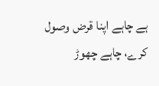ہے چاہے اپنا قرض وصول کرے، چاہے چھوڑ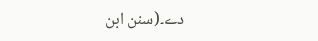دے۔(سنن ابن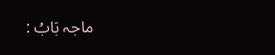ماجہ بَابُ :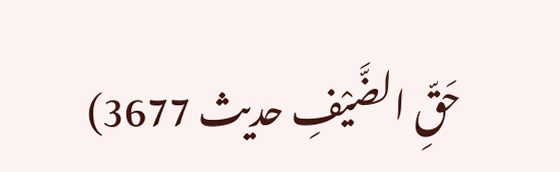حَقِّ الضَّيْفِ حدیث 3677)